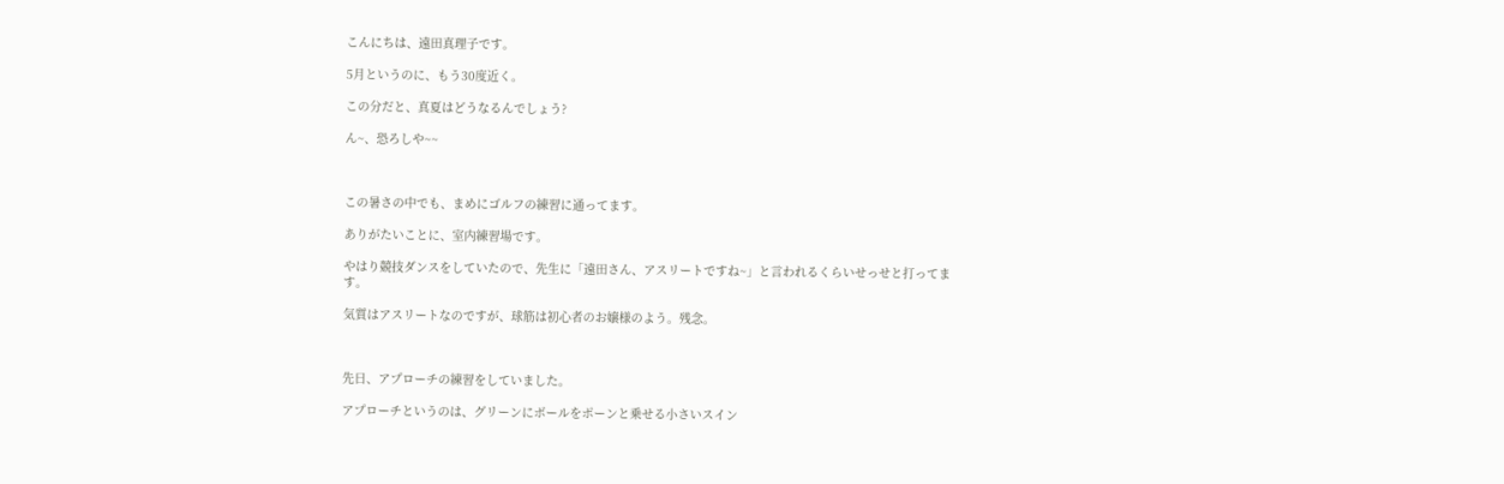こんにちは、遠田真理子です。

5月というのに、もう30度近く。

この分だと、真夏はどうなるんでしょう?

ん~、恐ろしや~~



この暑さの中でも、まめにゴルフの練習に通ってます。

ありがたいことに、室内練習場です。

やはり競技ダンスをしていたので、先生に「遠田さん、アスリートですね~」と言われるくらいせっせと打ってます。

気質はアスリートなのですが、球筋は初心者のお嬢様のよう。残念。



先日、アプローチの練習をしていました。

アプローチというのは、グリーンにボールをポーンと乗せる小さいスイン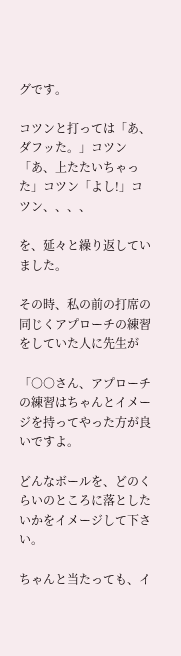グです。

コツンと打っては「あ、ダフッた。」コツン「あ、上たたいちゃった」コツン「よし!」コツン、、、、

を、延々と繰り返していました。

その時、私の前の打席の同じくアプローチの練習をしていた人に先生が

「○○さん、アプローチの練習はちゃんとイメージを持ってやった方が良いですよ。

どんなボールを、どのくらいのところに落としたいかをイメージして下さい。

ちゃんと当たっても、イ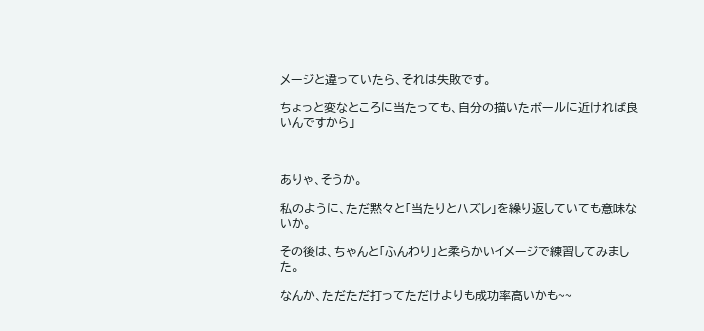メージと違っていたら、それは失敗です。

ちょっと変なところに当たっても、自分の描いたボールに近ければ良いんですから」



ありゃ、そうか。

私のように、ただ黙々と「当たりとハズレ」を繰り返していても意味ないか。

その後は、ちゃんと「ふんわり」と柔らかいイメージで練習してみました。

なんか、ただただ打ってただけよりも成功率高いかも~~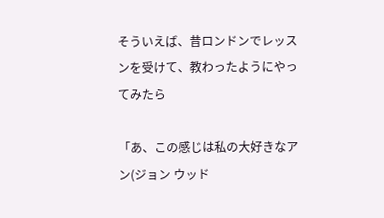そういえば、昔ロンドンでレッスンを受けて、教わったようにやってみたら

「あ、この感じは私の大好きなアン(ジョン ウッド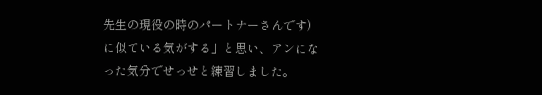先生の現役の時のパートナーさんです)に似ている気がする」と思い、アンになった気分でせっせと練習しました。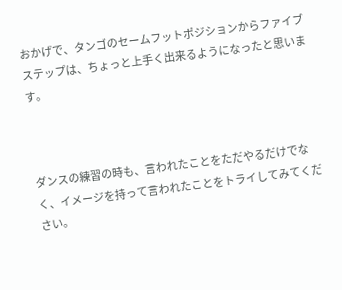おかげで、タンゴのセームフットポジションからファイブステップは、ちょっと上手く出来るようになったと思います。



ダンスの練習の時も、言われたことをただやるだけでなく、イメージを持って言われたことをトライしてみてください。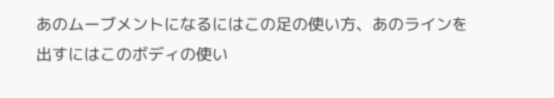あのムーブメントになるにはこの足の使い方、あのラインを出すにはこのボディの使い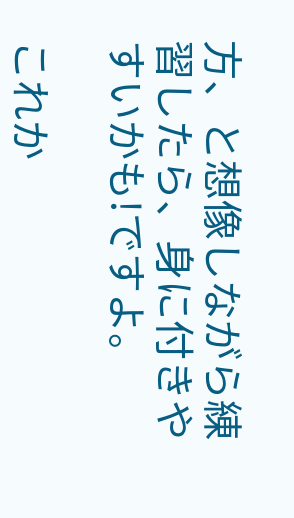方、と想像しながら練習したら、身に付きやすいかも!ですよ。

これか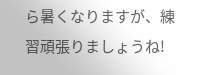ら暑くなりますが、練習頑張りましょうね!